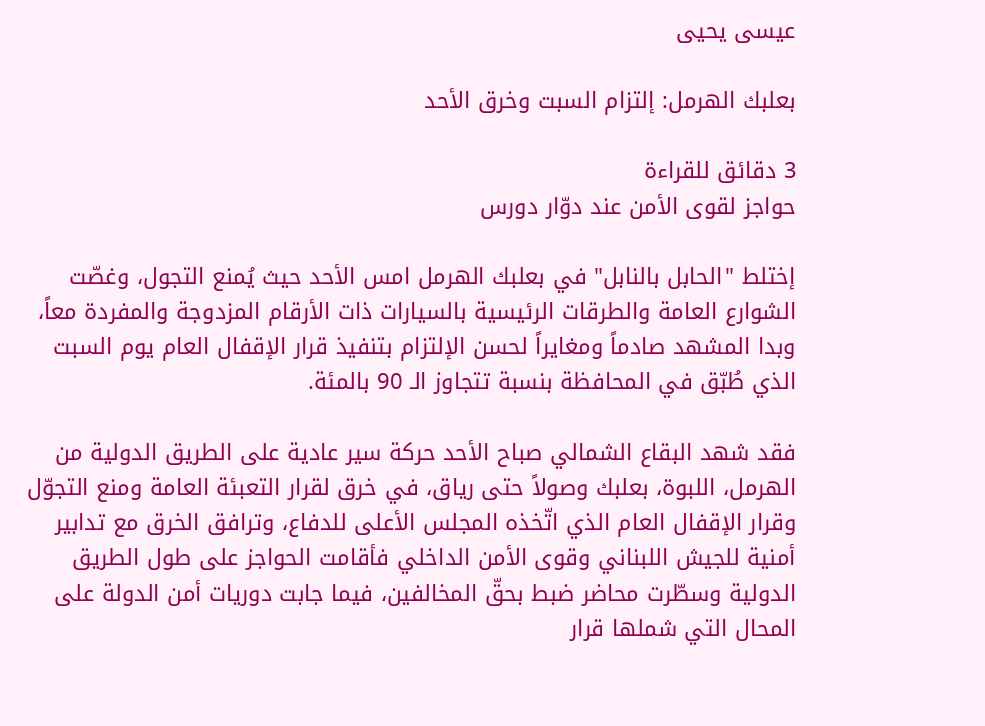عيسى يحيى

بعلبك الهرمل: إلتزام السبت وخرق الأحد

3 دقائق للقراءة
حواجز لقوى الأمن عند دوّار دورس

إختلط "الحابل بالنابل" في بعلبك الهرمل امس الأحد حيث يُمنع التجول، وغصّت الشوارع العامة والطرقات الرئيسية بالسيارات ذات الأرقام المزدوجة والمفردة معاً، وبدا المشهد صادماً ومغايراً لحسن الإلتزام بتنفيذ قرار الإقفال العام يوم السبت الذي طُبّق في المحافظة بنسبة تتجاوز الـ 90 بالمئة.

فقد شهد البقاع الشمالي صباح الأحد حركة سير عادية على الطريق الدولية من الهرمل، اللبوة، بعلبك وصولاً حتى رياق، في خرق لقرار التعبئة العامة ومنع التجوّل وقرار الإقفال العام الذي اتّخذه المجلس الأعلى للدفاع، وترافق الخرق مع تدابير أمنية للجيش اللبناني وقوى الأمن الداخلي فأقامت الحواجز على طول الطريق الدولية وسطّرت محاضر ضبط بحقّ المخالفين، فيما جابت دوريات أمن الدولة على المحال التي شملها قرار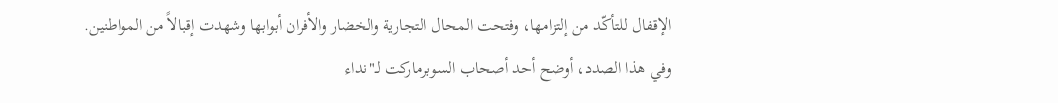الإقفال للتأكّد من إلتزامها، وفتحت المحال التجارية والخضار والأفران أبوابها وشهدت إقبالاً من المواطنين. وفي هذا الصدد، أوضح أحد أصحاب السوبرماركت لـ"نداء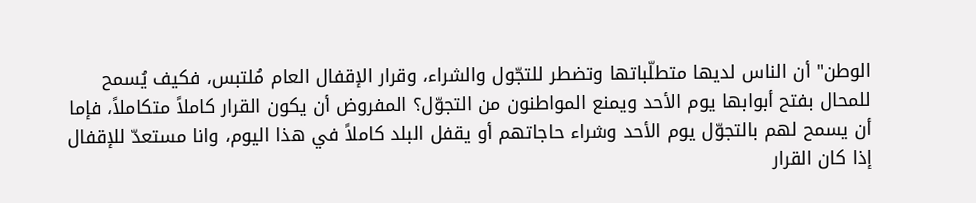الوطن" أن الناس لديها متطلّباتها وتضطر للتجّول والشراء، وقرار الإقفال العام مُلتبس، فكيف يُسمح للمحال بفتح أبوابها يوم الأحد ويمنع المواطنون من التجوّل؟ المفروض أن يكون القرار كاملاً متكاملاً، فإما أن يسمح لهم بالتجوّل يوم الأحد وشراء حاجاتهم أو يقفل البلد كاملاً في هذا اليوم، وانا مستعدّ للإقفال إذا كان القرار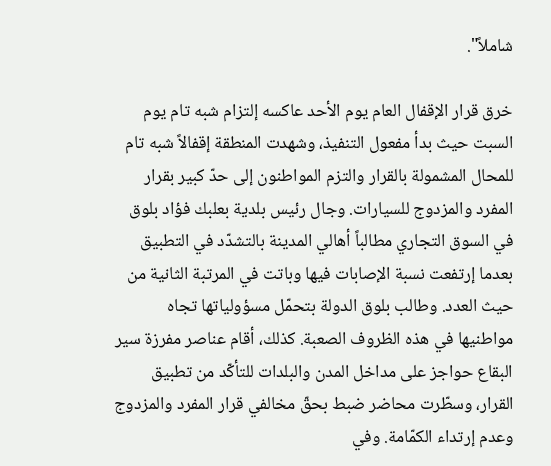شاملاً".

خرق قرار الإقفال العام يوم الأحد عاكسه إلتزام شبه تام يوم السبت حيث بدأ مفعول التنفيذ، وشهدت المنطقة إقفالاً شبه تام للمحال المشمولة بالقرار والتزم المواطنون إلى حدّ كبير بقرار المفرد والمزدوج للسيارات. وجال رئيس بلدية بعلبك فؤاد بلوق في السوق التجاري مطالباً أهالي المدينة بالتشدّد في التطبيق بعدما إرتفعت نسبة الإصابات فيها وباتت في المرتبة الثانية من حيث العدد. وطالب بلوق الدولة بتحمّل مسؤولياتها تجاه مواطنيها في هذه الظروف الصعبة. كذلك، أقام عناصر مفرزة سير البقاع حواجز على مداخل المدن والبلدات للتأكّد من تطبيق القرار، وسطّرت محاضر ضبط بحقّ مخالفي قرار المفرد والمزدوج وعدم إرتداء الكمّامة. وفي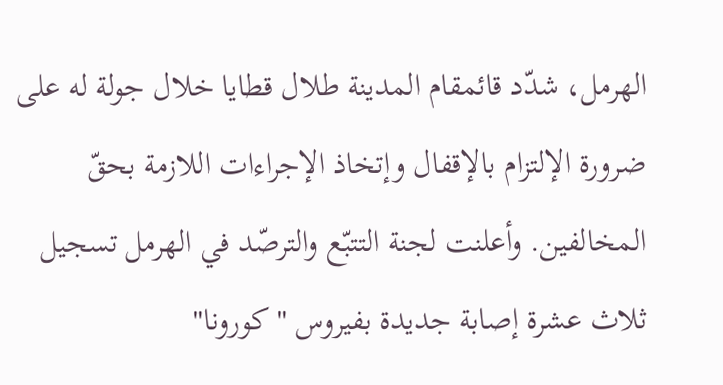الهرمل، شدّد قائمقام المدينة طلال قطايا خلال جولة له على ضرورة الإلتزام بالإقفال وإتخاذ الإجراءات اللازمة بحقّ المخالفين. وأعلنت لجنة التتبّع والترصّد في الهرمل تسجيل ثلاث عشرة إصابة جديدة بفيروس "كورونا"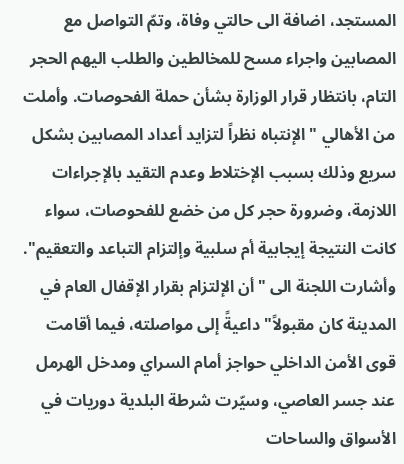المستجد، اضافة الى حالتي وفاة، وتمّ التواصل مع المصابين واجراء مسح للمخالطين والطلب اليهم الحجر التام، بانتظار قرار الوزارة بشأن حملة الفحوصات. وأملت من الأهالي "الإنتباه نظراً لتزايد أعداد المصابين بشكل سريع وذلك بسبب الإختلاط وعدم التقيد بالإجراءات اللازمة، وضرورة حجر كل من خضع للفحوصات، سواء كانت النتيجة إيجابية أم سلبية وإلتزام التباعد والتعقيم". وأشارت اللجنة الى "أن الإلتزام بقرار الإقفال العام في المدينة كان مقبولاً" داعيةً إلى مواصلته، فيما أقامت قوى الأمن الداخلي حواجز أمام السراي ومدخل الهرمل عند جسر العاصي، وسيّرت شرطة البلدية دوريات في الأسواق والساحات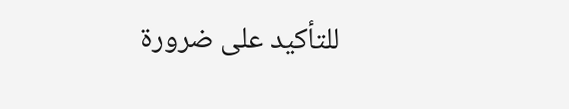للتأكيد على ضرورة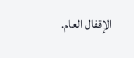الإقفال العام.